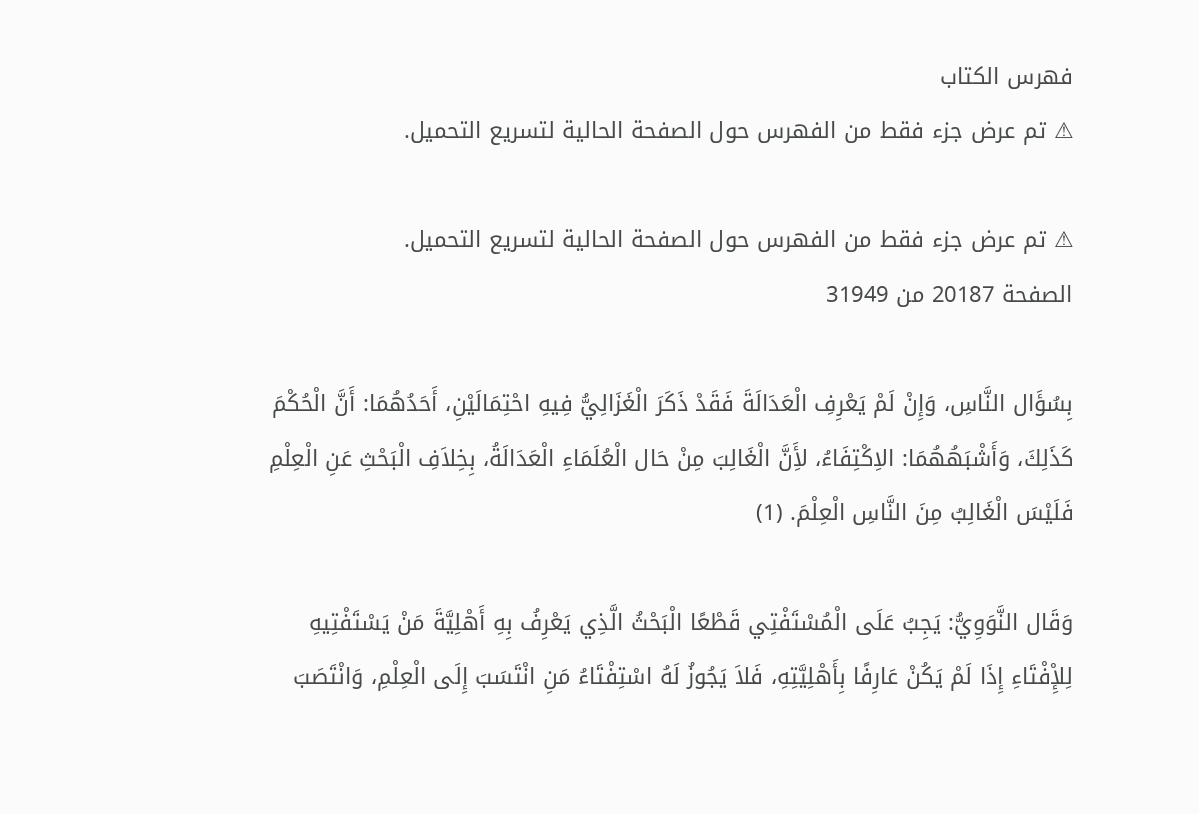فهرس الكتاب
⚠ تم عرض جزء فقط من الفهرس حول الصفحة الحالية لتسريع التحميل.

⚠ تم عرض جزء فقط من الفهرس حول الصفحة الحالية لتسريع التحميل.
الصفحة 20187 من 31949

بِسُؤَال النَّاسِ، وَإِنْ لَمْ يَعْرِفِ الْعَدَالَةَ فَقَدْ ذَكَرَ الْغَزَالِيُّ فِيهِ احْتِمَالَيْنِ، أَحَدُهُمَا: أَنَّ الْحُكْمَ كَذَلِكَ، وَأَشْبَهُهُمَا: الاِكْتِفَاءُ، لأَِنَّ الْغَالِبَ مِنْ حَال الْعُلَمَاءِ الْعَدَالَةُ، بِخِلاَفِ الْبَحْثِ عَنِ الْعِلْمِ فَلَيْسَ الْغَالِبُ مِنَ النَّاسِ الْعِلْمَ. (1)

وَقَال النَّوَوِيُّ: يَجِبُ عَلَى الْمُسْتَفْتِي قَطْعًا الْبَحْثُ الَّذِي يَعْرِفُ بِهِ أَهْلِيَّةَ مَنْ يَسْتَفْتِيهِ لِلإِْفْتَاءِ إِذَا لَمْ يَكُنْ عَارِفًا بِأَهْلِيَّتِهِ، فَلاَ يَجُوزُ لَهُ اسْتِفْتَاءُ مَنِ انْتَسَبَ إِلَى الْعِلْمِ، وَانْتَصَبَ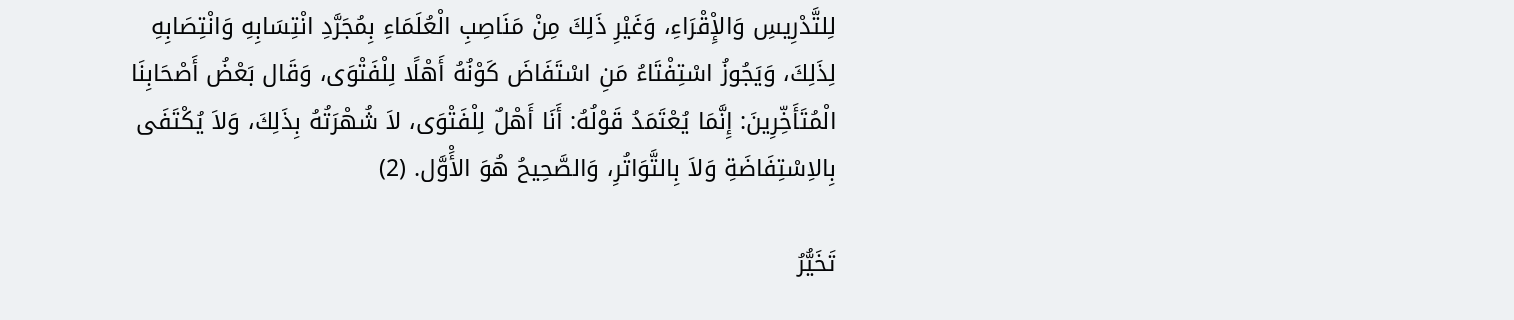لِلتَّدْرِيسِ وَالإِْقْرَاءِ، وَغَيْرِ ذَلِكَ مِنْ مَنَاصِبِ الْعُلَمَاءِ بِمُجَرَّدِ انْتِسَابِهِ وَانْتِصَابِهِ لِذَلِكَ، وَيَجُوزُ اسْتِفْتَاءُ مَنِ اسْتَفَاضَ كَوْنُهُ أَهْلًا لِلْفَتْوَى، وَقَال بَعْضُ أَصْحَابِنَا الْمُتَأَخِّرِينَ: إِنَّمَا يُعْتَمَدُ قَوْلُهُ: أَنَا أَهْلٌ لِلْفَتْوَى، لاَ شُهْرَتُهُ بِذَلِكَ، وَلاَ يُكْتَفَى بِالاِسْتِفَاضَةِ وَلاَ بِالتَّوَاتُرِ، وَالصَّحِيحُ هُوَ الأَْوَّل. (2)

تَخَيُّرُ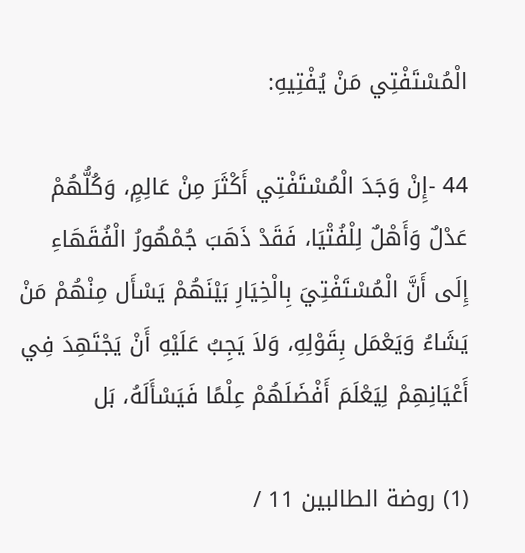الْمُسْتَفْتِي مَنْ يُفْتِيهِ:

44 -إِنْ وَجَدَ الْمُسْتَفْتِي أَكْثَرَ مِنْ عَالِمٍ، وَكُلُّهُمْ عَدْلٌ وَأَهْلٌ لِلْفُتْيَا، فَقَدْ ذَهَبَ جُمْهُورُ الْفُقَهَاءِ إِلَى أَنَّ الْمُسْتَفْتِيَ بِالْخِيَارِ بَيْنَهُمْ يَسْأَل مِنْهُمْ مَنْ يَشَاءُ وَيَعْمَل بِقَوْلِهِ، وَلاَ يَجِبُ عَلَيْهِ أَنْ يَجْتَهِدَ فِي أَعْيَانِهِمْ لِيَعْلَمَ أَفْضَلَهُمْ عِلْمًا فَيَسْأَلَهُ، بَل

(1) روضة الطالبين 11 /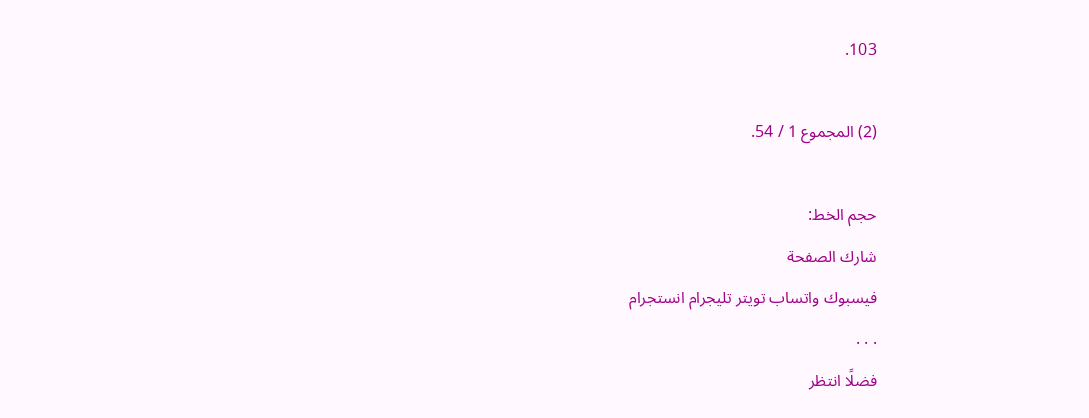103.

(2) المجموع 1 / 54.

حجم الخط:
شارك الصفحة
فيسبوك واتساب تويتر تليجرام انستجرام
. . .
فضلًا انتظر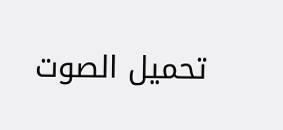تحميل الصوت